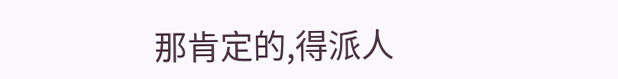那肯定的,得派人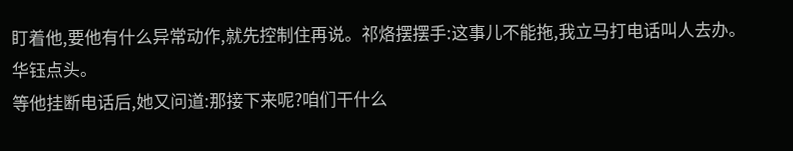盯着他,要他有什么异常动作,就先控制住再说。祁烙摆摆手:这事儿不能拖,我立马打电话叫人去办。
华钰点头。
等他挂断电话后,她又问道:那接下来呢?咱们干什么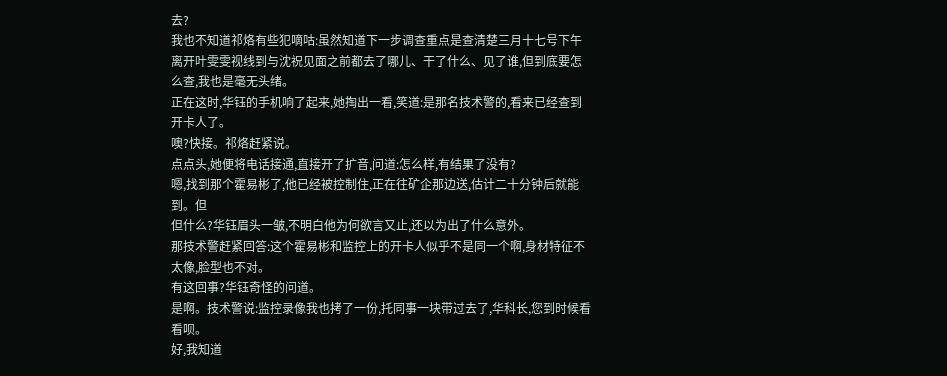去?
我也不知道祁烙有些犯嘀咕:虽然知道下一步调查重点是查清楚三月十七号下午离开叶雯雯视线到与沈祝见面之前都去了哪儿、干了什么、见了谁,但到底要怎么查,我也是毫无头绪。
正在这时,华钰的手机响了起来,她掏出一看,笑道:是那名技术警的,看来已经查到开卡人了。
噢?快接。祁烙赶紧说。
点点头,她便将电话接通,直接开了扩音,问道:怎么样,有结果了没有?
嗯,找到那个霍易彬了,他已经被控制住,正在往矿企那边送,估计二十分钟后就能到。但
但什么?华钰眉头一皱,不明白他为何欲言又止,还以为出了什么意外。
那技术警赶紧回答:这个霍易彬和监控上的开卡人似乎不是同一个啊,身材特征不太像,脸型也不对。
有这回事?华钰奇怪的问道。
是啊。技术警说:监控录像我也拷了一份,托同事一块带过去了,华科长,您到时候看看呗。
好,我知道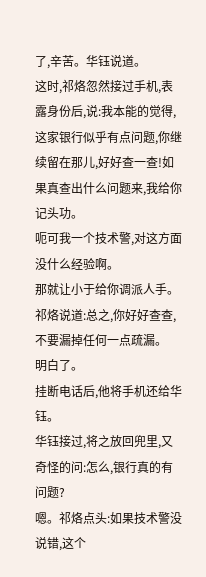了,辛苦。华钰说道。
这时,祁烙忽然接过手机,表露身份后,说:我本能的觉得,这家银行似乎有点问题,你继续留在那儿,好好查一查!如果真查出什么问题来,我给你记头功。
呃可我一个技术警,对这方面没什么经验啊。
那就让小于给你调派人手。祁烙说道:总之,你好好查查,不要漏掉任何一点疏漏。
明白了。
挂断电话后,他将手机还给华钰。
华钰接过,将之放回兜里,又奇怪的问:怎么,银行真的有问题?
嗯。祁烙点头:如果技术警没说错,这个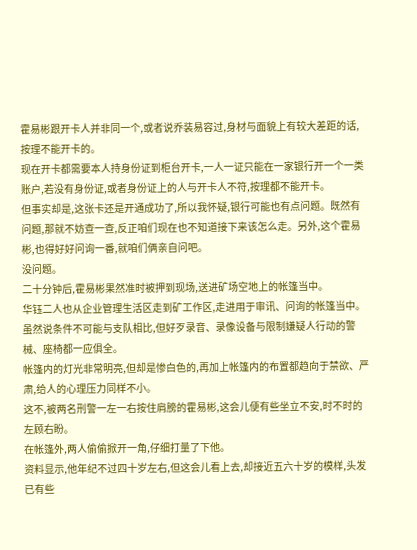霍易彬跟开卡人并非同一个,或者说乔装易容过,身材与面貌上有较大差距的话,按理不能开卡的。
现在开卡都需要本人持身份证到柜台开卡,一人一证只能在一家银行开一个一类账户,若没有身份证,或者身份证上的人与开卡人不符,按理都不能开卡。
但事实却是,这张卡还是开通成功了,所以我怀疑,银行可能也有点问题。既然有问题,那就不妨查一查,反正咱们现在也不知道接下来该怎么走。另外,这个霍易彬,也得好好问询一番,就咱们俩亲自问吧。
没问题。
二十分钟后,霍易彬果然准时被押到现场,送进矿场空地上的帐篷当中。
华钰二人也从企业管理生活区走到矿工作区,走进用于审讯、问询的帐篷当中。
虽然说条件不可能与支队相比,但好歹录音、录像设备与限制嫌疑人行动的警械、座椅都一应俱全。
帐篷内的灯光非常明亮,但却是惨白色的,再加上帐篷内的布置都趋向于禁欲、严肃,给人的心理压力同样不小。
这不,被两名刑警一左一右按住肩膀的霍易彬,这会儿便有些坐立不安,时不时的左顾右盼。
在帐篷外,两人偷偷掀开一角,仔细打量了下他。
资料显示,他年纪不过四十岁左右,但这会儿看上去,却接近五六十岁的模样,头发已有些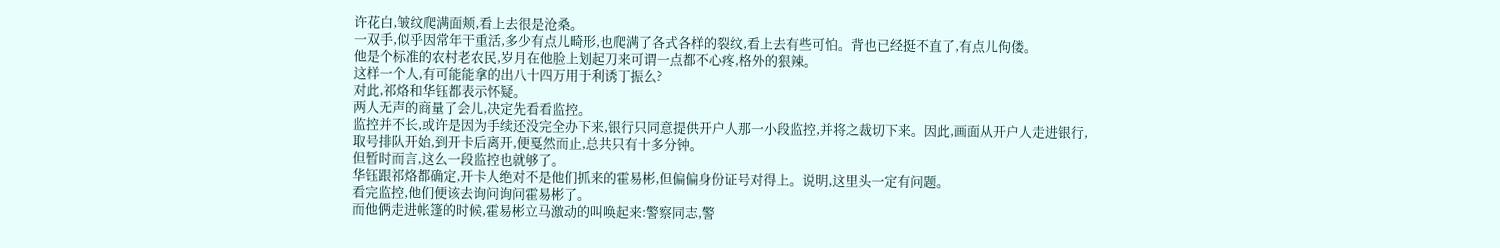许花白,皱纹爬满面颊,看上去很是沧桑。
一双手,似乎因常年干重活,多少有点儿畸形,也爬满了各式各样的裂纹,看上去有些可怕。背也已经挺不直了,有点儿佝偻。
他是个标准的农村老农民,岁月在他脸上划起刀来可谓一点都不心疼,格外的狠辣。
这样一个人,有可能能拿的出八十四万用于利诱丁振么?
对此,祁烙和华钰都表示怀疑。
两人无声的商量了会儿,决定先看看监控。
监控并不长,或许是因为手续还没完全办下来,银行只同意提供开户人那一小段监控,并将之裁切下来。因此,画面从开户人走进银行,取号排队开始,到开卡后离开,便戛然而止,总共只有十多分钟。
但暂时而言,这么一段监控也就够了。
华钰跟祁烙都确定,开卡人绝对不是他们抓来的霍易彬,但偏偏身份证号对得上。说明,这里头一定有问题。
看完监控,他们便该去询问询问霍易彬了。
而他俩走进帐篷的时候,霍易彬立马激动的叫唤起来:警察同志,警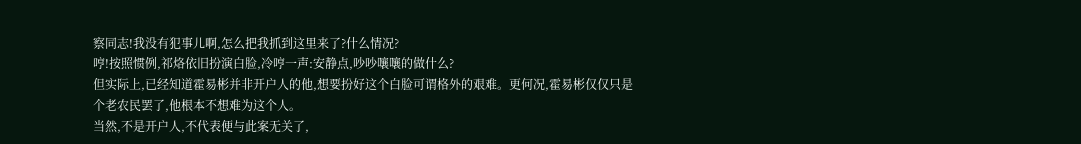察同志!我没有犯事儿啊,怎么把我抓到这里来了?什么情况?
哼!按照惯例,祁烙依旧扮演白脸,冷哼一声:安静点,吵吵嚷嚷的做什么?
但实际上,已经知道霍易彬并非开户人的他,想要扮好这个白脸可谓格外的艰难。更何况,霍易彬仅仅只是个老农民罢了,他根本不想难为这个人。
当然,不是开户人,不代表便与此案无关了,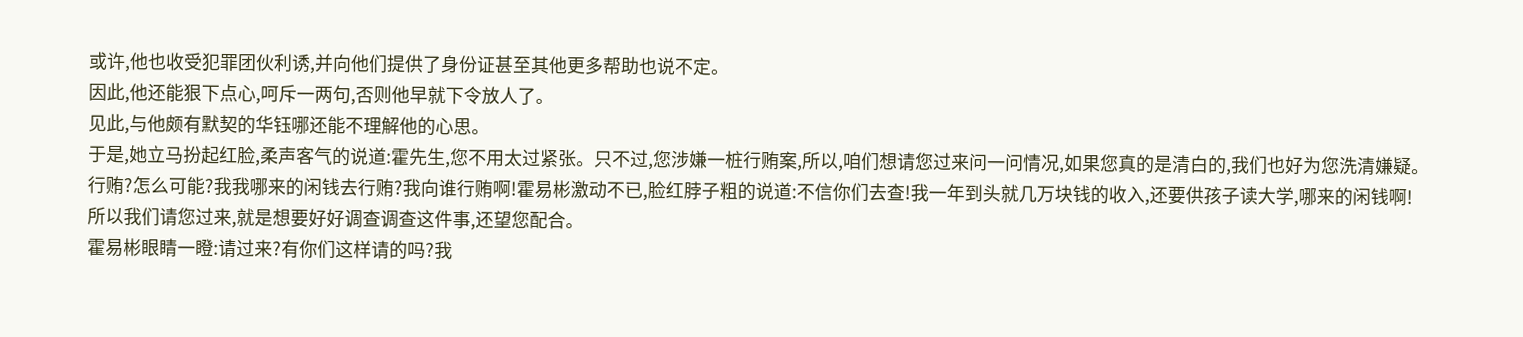或许,他也收受犯罪团伙利诱,并向他们提供了身份证甚至其他更多帮助也说不定。
因此,他还能狠下点心,呵斥一两句,否则他早就下令放人了。
见此,与他颇有默契的华钰哪还能不理解他的心思。
于是,她立马扮起红脸,柔声客气的说道:霍先生,您不用太过紧张。只不过,您涉嫌一桩行贿案,所以,咱们想请您过来问一问情况,如果您真的是清白的,我们也好为您洗清嫌疑。
行贿?怎么可能?我我哪来的闲钱去行贿?我向谁行贿啊!霍易彬激动不已,脸红脖子粗的说道:不信你们去查!我一年到头就几万块钱的收入,还要供孩子读大学,哪来的闲钱啊!
所以我们请您过来,就是想要好好调查调查这件事,还望您配合。
霍易彬眼睛一瞪:请过来?有你们这样请的吗?我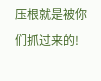压根就是被你们抓过来的!